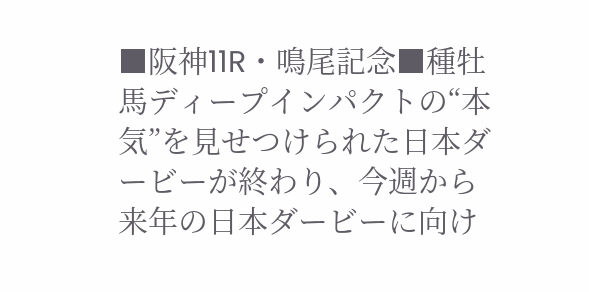■阪神11R・鳴尾記念■種牡馬ディープインパクトの“本気”を見せつけられた日本ダービーが終わり、今週から来年の日本ダービーに向け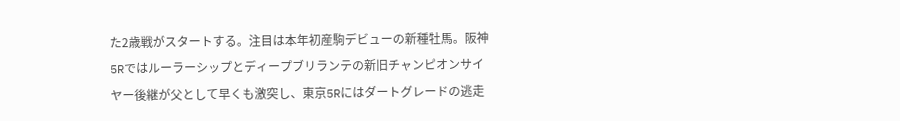た2歳戦がスタートする。注目は本年初産駒デビューの新種牡馬。阪神5Rではルーラーシップとディープブリランテの新旧チャンピオンサイヤー後継が父として早くも激突し、東京5Rにはダートグレードの逃走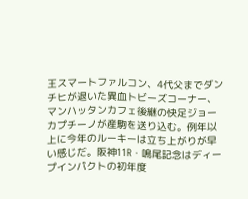王スマートファルコン、4代父までダンチヒが退いた異血トビーズコーナー、マンハッタンカフェ後継の快足ジョーカプチーノが産駒を送り込む。例年以上に今年のルーキーは立ち上がりが早い感じだ。阪神11R・鳴尾記念はディープインパクトの初年度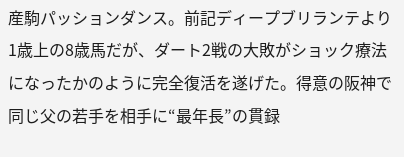産駒パッションダンス。前記ディープブリランテより1歳上の8歳馬だが、ダート2戦の大敗がショック療法になったかのように完全復活を遂げた。得意の阪神で同じ父の若手を相手に“最年長”の貫録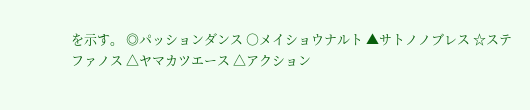を示す。 ◎パッションダンス ○メイショウナルト ▲サトノノブレス ☆ステファノス △ヤマカツエース △アクション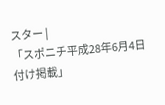スター |
「スポニチ平成28年6月4日付け掲載」